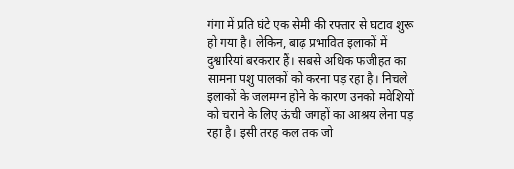गंगा में प्रति घंटे एक सेमी की रफ्तार से घटाव शुरू हो गया है। लेकिन, बाढ़ प्रभावित इलाकों में दुश्वारियां बरकरार हैं। सबसे अधिक फजीहत का सामना पशु पालकों को करना पड़ रहा है। निचले इलाकों के जलमग्न होने के कारण उनको मवेशियों को चराने के लिए ऊंची जगहों का आश्रय लेना पड़ रहा है। इसी तरह कल तक जो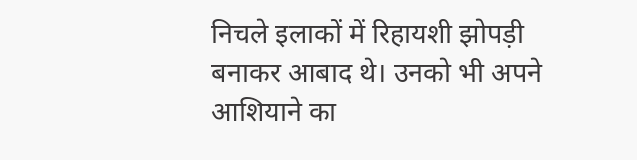निचले इलाकों में रिहायशी झोपड़ी बनाकर आबाद थे। उनको भी अपने आशियाने का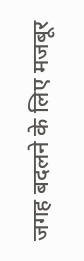जगह बदलने के लिए मजबूर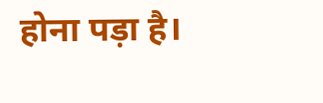होना पड़ा है।